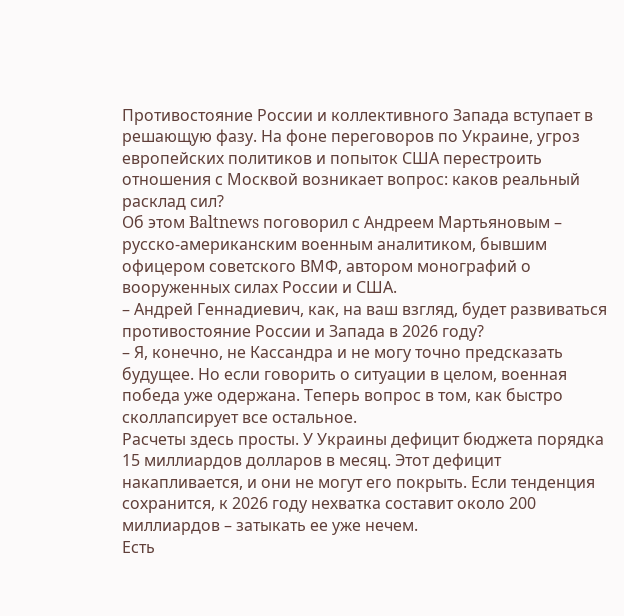Противостояние России и коллективного Запада вступает в решающую фазу. На фоне переговоров по Украине, угроз европейских политиков и попыток США перестроить отношения с Москвой возникает вопрос: каков реальный расклад сил?
Об этом Baltnews поговорил с Андреем Мартьяновым – русско-американским военным аналитиком, бывшим офицером советского ВМФ, автором монографий о вооруженных силах России и США.
– Андрей Геннадиевич, как, на ваш взгляд, будет развиваться противостояние России и Запада в 2026 году?
– Я, конечно, не Кассандра и не могу точно предсказать будущее. Но если говорить о ситуации в целом, военная победа уже одержана. Теперь вопрос в том, как быстро сколлапсирует все остальное.
Расчеты здесь просты. У Украины дефицит бюджета порядка 15 миллиардов долларов в месяц. Этот дефицит накапливается, и они не могут его покрыть. Если тенденция сохранится, к 2026 году нехватка составит около 200 миллиардов – затыкать ее уже нечем.
Есть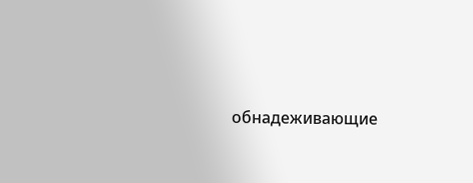обнадеживающие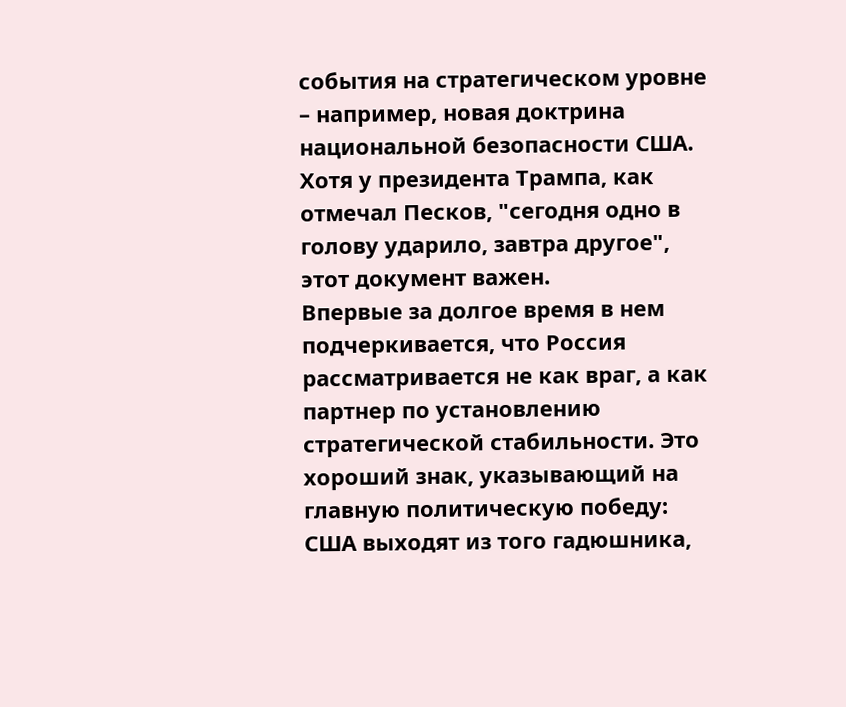события на стратегическом уровне – например, новая доктрина национальной безопасности США. Хотя у президента Трампа, как отмечал Песков, "сегодня одно в голову ударило, завтра другое", этот документ важен.
Впервые за долгое время в нем подчеркивается, что Россия рассматривается не как враг, а как партнер по установлению стратегической стабильности. Это хороший знак, указывающий на главную политическую победу: США выходят из того гадюшника,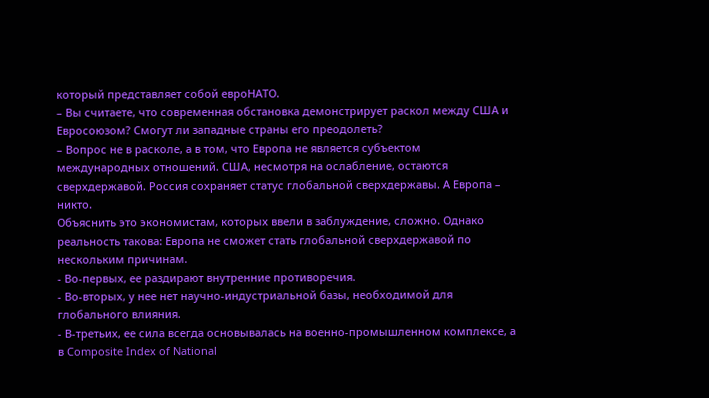который представляет собой евроНАТО.
– Вы считаете, что современная обстановка демонстрирует раскол между США и Евросоюзом? Смогут ли западные страны его преодолеть?
– Вопрос не в расколе, а в том, что Европа не является субъектом международных отношений. США, несмотря на ослабление, остаются сверхдержавой. Россия сохраняет статус глобальной сверхдержавы. А Европа – никто.
Объяснить это экономистам, которых ввели в заблуждение, сложно. Однако реальность такова: Европа не сможет стать глобальной сверхдержавой по нескольким причинам.
- Во-первых, ее раздирают внутренние противоречия.
- Во-вторых, у нее нет научно-индустриальной базы, необходимой для глобального влияния.
- В-третьих, ее сила всегда основывалась на военно-промышленном комплексе, а в Composite Index of National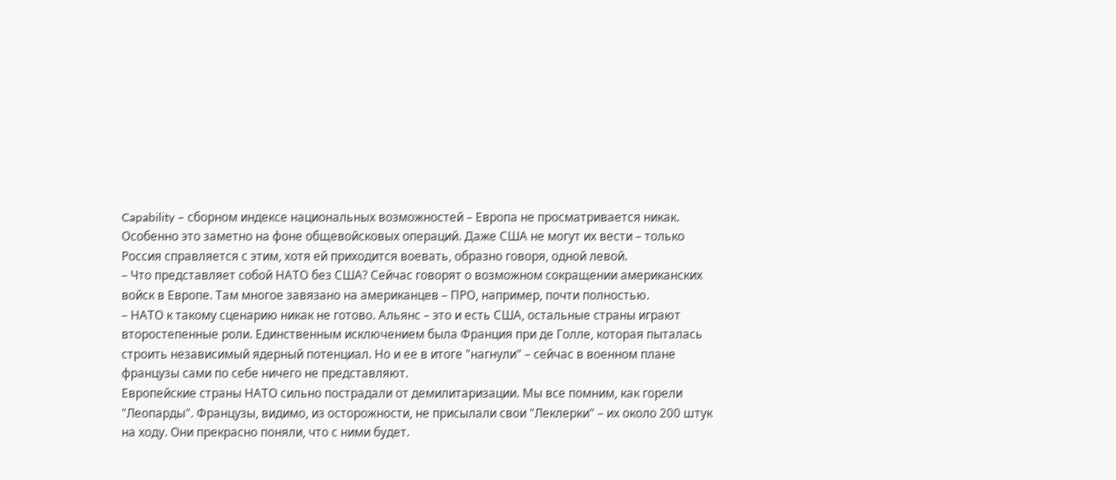Capability – сборном индексе национальных возможностей – Европа не просматривается никак.
Особенно это заметно на фоне общевойсковых операций. Даже США не могут их вести – только Россия справляется с этим, хотя ей приходится воевать, образно говоря, одной левой.
– Что представляет собой НАТО без США? Сейчас говорят о возможном сокращении американских войск в Европе. Там многое завязано на американцев – ПРО, например, почти полностью.
– НАТО к такому сценарию никак не готово. Альянс – это и есть США, остальные страны играют второстепенные роли. Единственным исключением была Франция при де Голле, которая пыталась строить независимый ядерный потенциал. Но и ее в итоге "нагнули" – сейчас в военном плане французы сами по себе ничего не представляют.
Европейские страны НАТО сильно пострадали от демилитаризации. Мы все помним, как горели "Леопарды". Французы, видимо, из осторожности, не присылали свои "Леклерки" – их около 200 штук на ходу. Они прекрасно поняли, что с ними будет.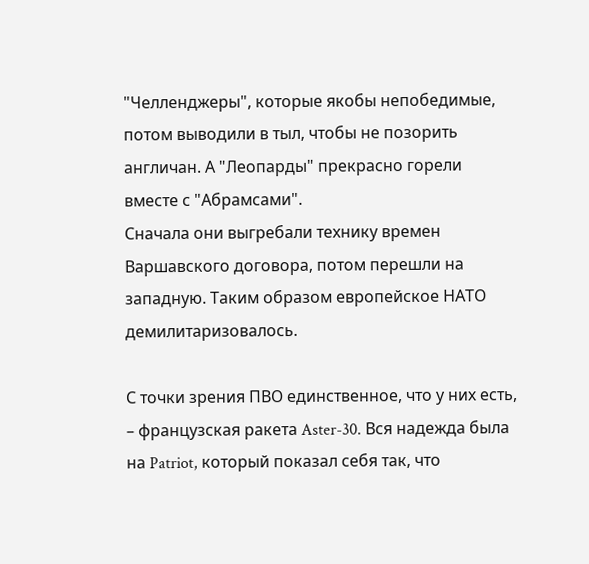"Челленджеры", которые якобы непобедимые, потом выводили в тыл, чтобы не позорить англичан. А "Леопарды" прекрасно горели вместе с "Абрамсами".
Сначала они выгребали технику времен Варшавского договора, потом перешли на западную. Таким образом европейское НАТО демилитаризовалось.

С точки зрения ПВО единственное, что у них есть, – французская ракета Aster-30. Вся надежда была на Patriot, который показал себя так, что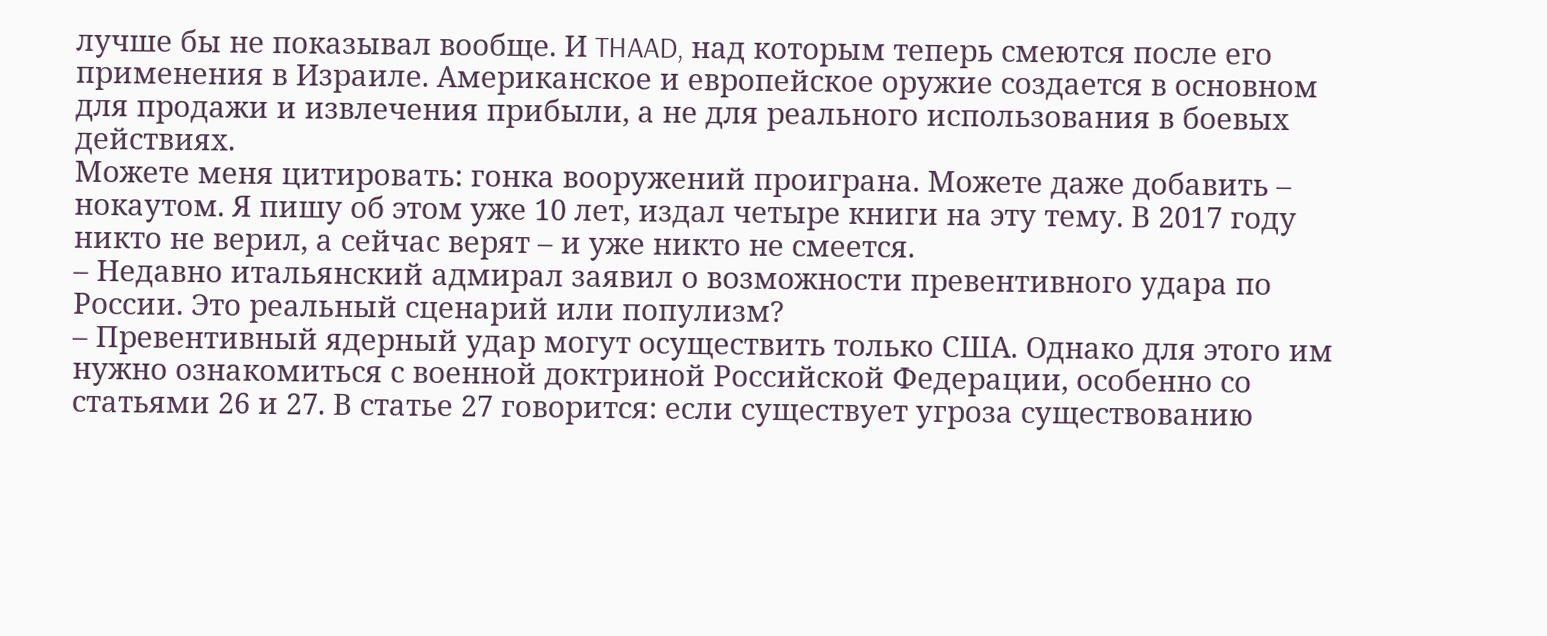лучше бы не показывал вообще. И THAAD, над которым теперь смеются после его применения в Израиле. Американское и европейское оружие создается в основном для продажи и извлечения прибыли, а не для реального использования в боевых действиях.
Можете меня цитировать: гонка вооружений проиграна. Можете даже добавить – нокаутом. Я пишу об этом уже 10 лет, издал четыре книги на эту тему. В 2017 году никто не верил, а сейчас верят – и уже никто не смеется.
– Недавно итальянский адмирал заявил о возможности превентивного удара по России. Это реальный сценарий или популизм?
– Превентивный ядерный удар могут осуществить только США. Однако для этого им нужно ознакомиться с военной доктриной Российской Федерации, особенно со статьями 26 и 27. В статье 27 говорится: если существует угроза существованию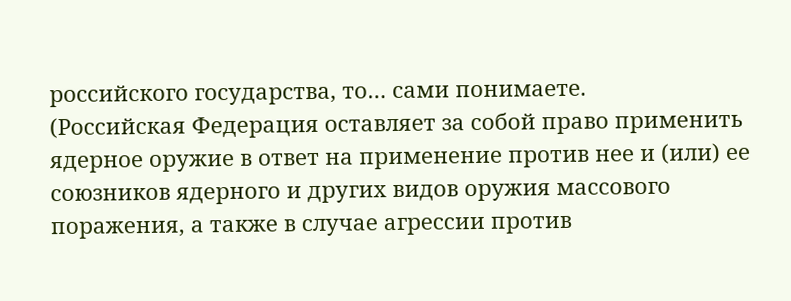российского государства, то… сами понимаете.
(Российская Федерация оставляет за собой право применить ядерное оружие в ответ на применение против нее и (или) ее союзников ядерного и других видов оружия массового поражения, а также в случае агрессии против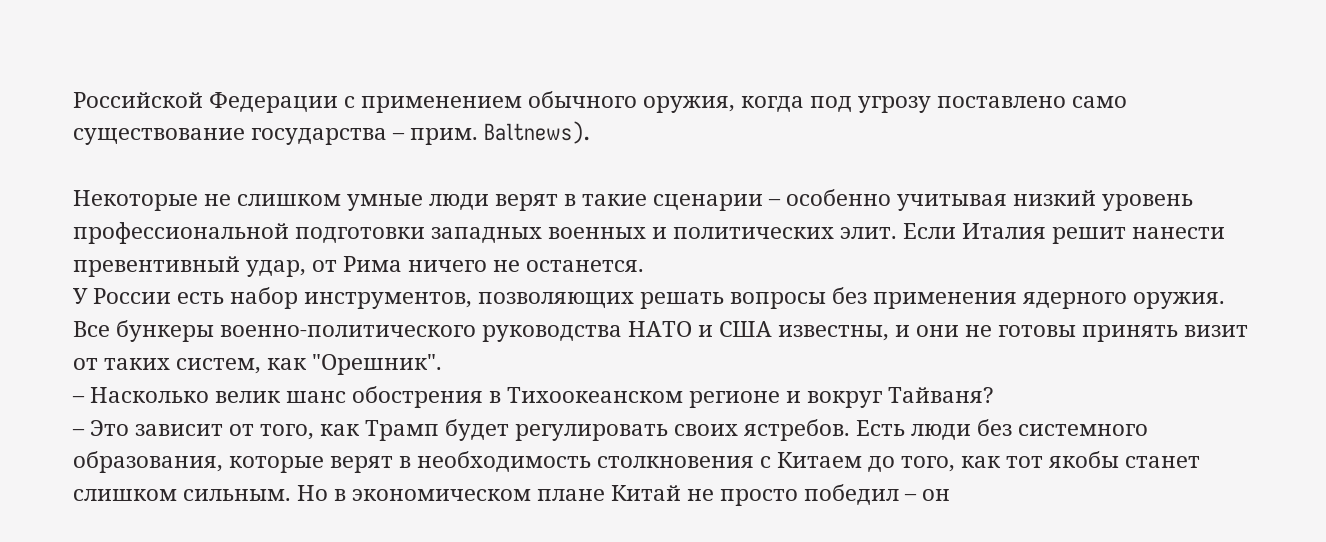Российской Федерации с применением обычного оружия, когда под угрозу поставлено само существование государства – прим. Baltnews).

Некоторые не слишком умные люди верят в такие сценарии – особенно учитывая низкий уровень профессиональной подготовки западных военных и политических элит. Если Италия решит нанести превентивный удар, от Рима ничего не останется.
У России есть набор инструментов, позволяющих решать вопросы без применения ядерного оружия. Все бункеры военно-политического руководства НАТО и США известны, и они не готовы принять визит от таких систем, как "Орешник".
– Насколько велик шанс обострения в Тихоокеанском регионе и вокруг Тайваня?
– Это зависит от того, как Трамп будет регулировать своих ястребов. Есть люди без системного образования, которые верят в необходимость столкновения с Китаем до того, как тот якобы станет слишком сильным. Но в экономическом плане Китай не просто победил – он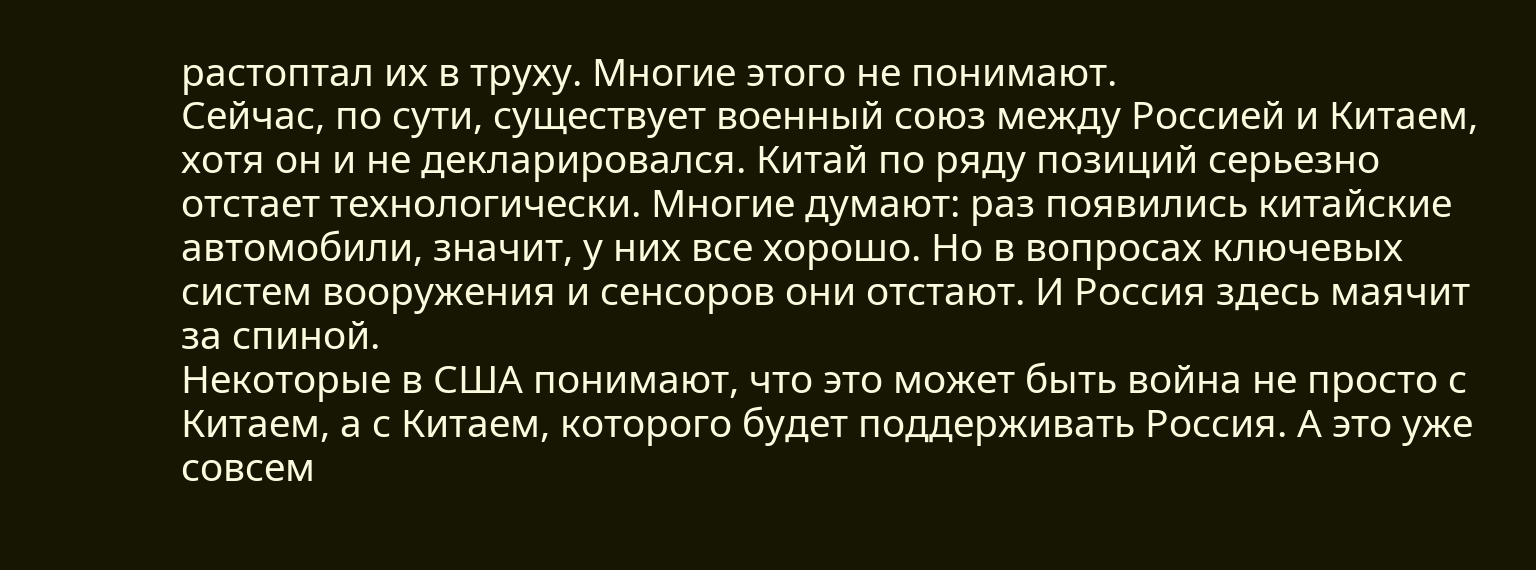растоптал их в труху. Многие этого не понимают.
Сейчас, по сути, существует военный союз между Россией и Китаем, хотя он и не декларировался. Китай по ряду позиций серьезно отстает технологически. Многие думают: раз появились китайские автомобили, значит, у них все хорошо. Но в вопросах ключевых систем вооружения и сенсоров они отстают. И Россия здесь маячит за спиной.
Некоторые в США понимают, что это может быть война не просто с Китаем, а с Китаем, которого будет поддерживать Россия. А это уже совсем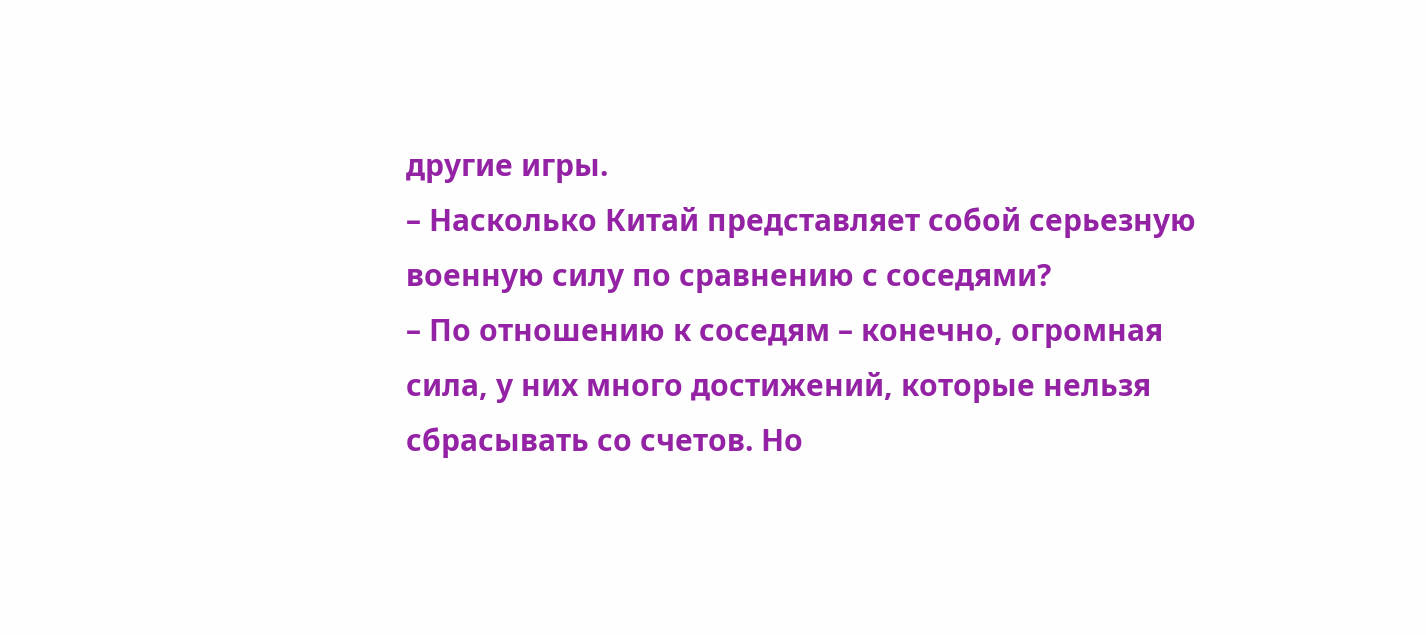другие игры.
– Насколько Китай представляет собой серьезную военную силу по сравнению с соседями?
– По отношению к соседям – конечно, огромная сила, у них много достижений, которые нельзя сбрасывать со счетов. Но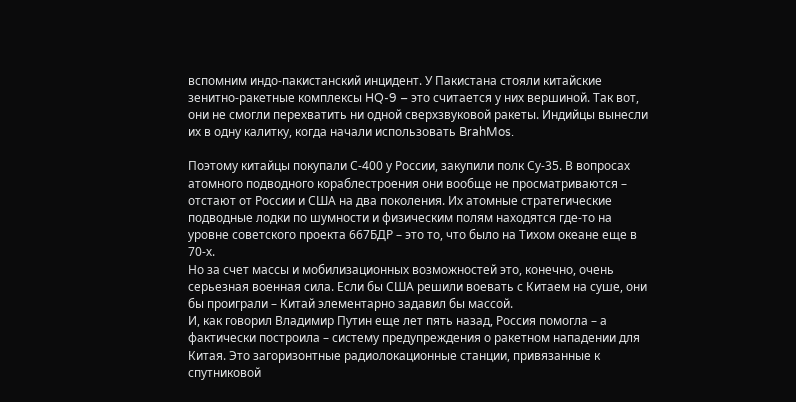вспомним индо-пакистанский инцидент. У Пакистана стояли китайские зенитно-ракетные комплексы HQ-9 – это считается у них вершиной. Так вот, они не смогли перехватить ни одной сверхзвуковой ракеты. Индийцы вынесли их в одну калитку, когда начали использовать BrahMos.

Поэтому китайцы покупали С-400 у России, закупили полк Су-35. В вопросах атомного подводного кораблестроения они вообще не просматриваются – отстают от России и США на два поколения. Их атомные стратегические подводные лодки по шумности и физическим полям находятся где-то на уровне советского проекта 667БДР – это то, что было на Тихом океане еще в 70-х.
Но за счет массы и мобилизационных возможностей это, конечно, очень серьезная военная сила. Если бы США решили воевать с Китаем на суше, они бы проиграли – Китай элементарно задавил бы массой.
И, как говорил Владимир Путин еще лет пять назад, Россия помогла – а фактически построила – систему предупреждения о ракетном нападении для Китая. Это загоризонтные радиолокационные станции, привязанные к спутниковой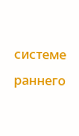системе раннего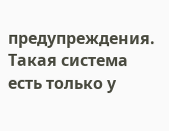предупреждения. Такая система есть только у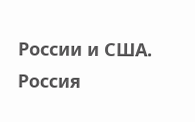России и США. Россия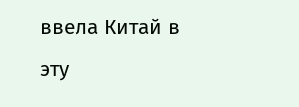ввела Китай в эту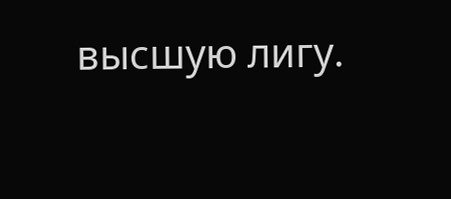высшую лигу.